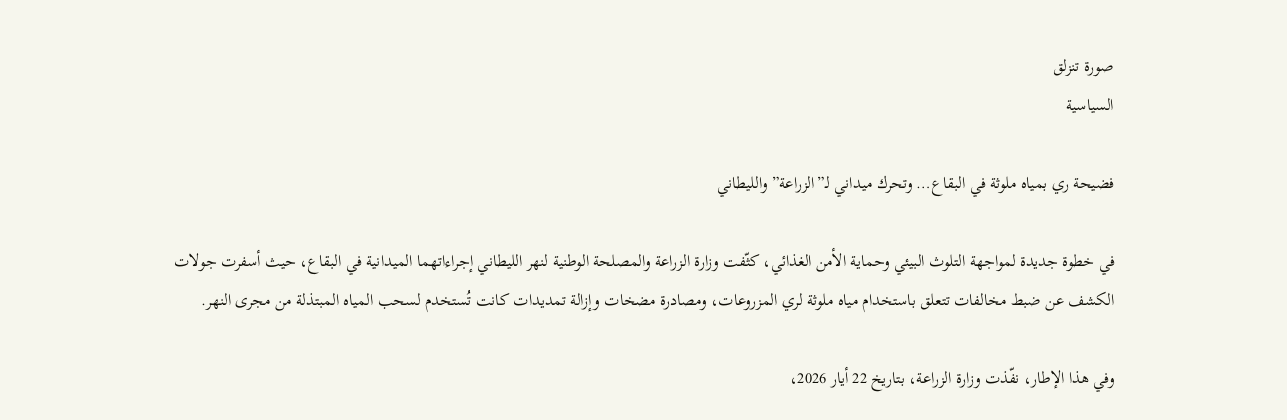صورة تنزلق
السياسية

فضيحة ري بمياه ملوثة في البقاع… وتحرك ميداني لـ”الزراعة” والليطاني

في خطوة جديدة لمواجهة التلوث البيئي وحماية الأمن الغذائي، كثّفت وزارة الزراعة والمصلحة الوطنية لنهر الليطاني إجراءاتهما الميدانية في البقاع، حيث أسفرت جولات الكشف عن ضبط مخالفات تتعلق باستخدام مياه ملوثة لري المزروعات، ومصادرة مضخات وإزالة تمديدات كانت تُستخدم لسحب المياه المبتذلة من مجرى النهر.

وفي هذا الإطار، نفّذت وزارة الزراعة، بتاريخ 22 أيار 2026،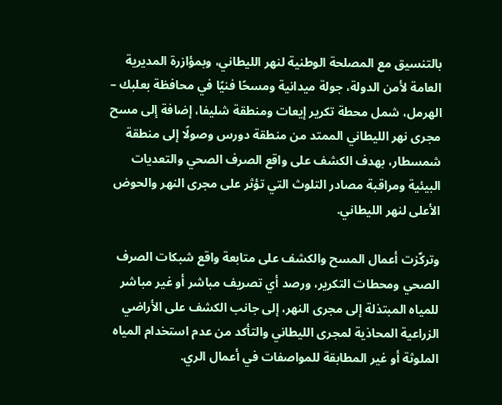بالتنسيق مع المصلحة الوطنية لنهر الليطاني، وبمؤازرة المديرية العامة لأمن الدولة، جولة ميدانية ومسحًا فنيًا في محافظة بعلبك – الهرمل، شمل محطة تكرير إيعات ومنطقة شليفا، إضافة إلى مسح مجرى نهر الليطاني الممتد من منطقة دورس وصولًا إلى منطقة شمسطار، بهدف الكشف على واقع الصرف الصحي والتعديات البيئية ومراقبة مصادر التلوث التي تؤثر على مجرى النهر والحوض الأعلى لنهر الليطاني.

وتركّزت أعمال المسح والكشف على متابعة واقع شبكات الصرف الصحي ومحطات التكرير، ورصد أي تصريف مباشر أو غير مباشر للمياه المبتذلة إلى مجرى النهر، إلى جانب الكشف على الأراضي الزراعية المحاذية لمجرى الليطاني والتأكد من عدم استخدام المياه الملوثة أو غير المطابقة للمواصفات في أعمال الري.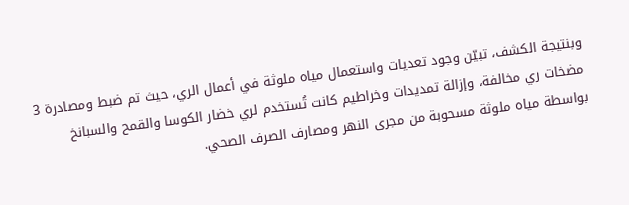وبنتيجة الكشف، تبيّن وجود تعديات واستعمال مياه ملوثة في أعمال الري، حيث تم ضبط ومصادرة 3 مضخات ري مخالفة، وإزالة تمديدات وخراطيم كانت تُستخدم لري خضار الكوسا والقمح والسبانخ بواسطة مياه ملوثة مسحوبة من مجرى النهر ومصارف الصرف الصحي.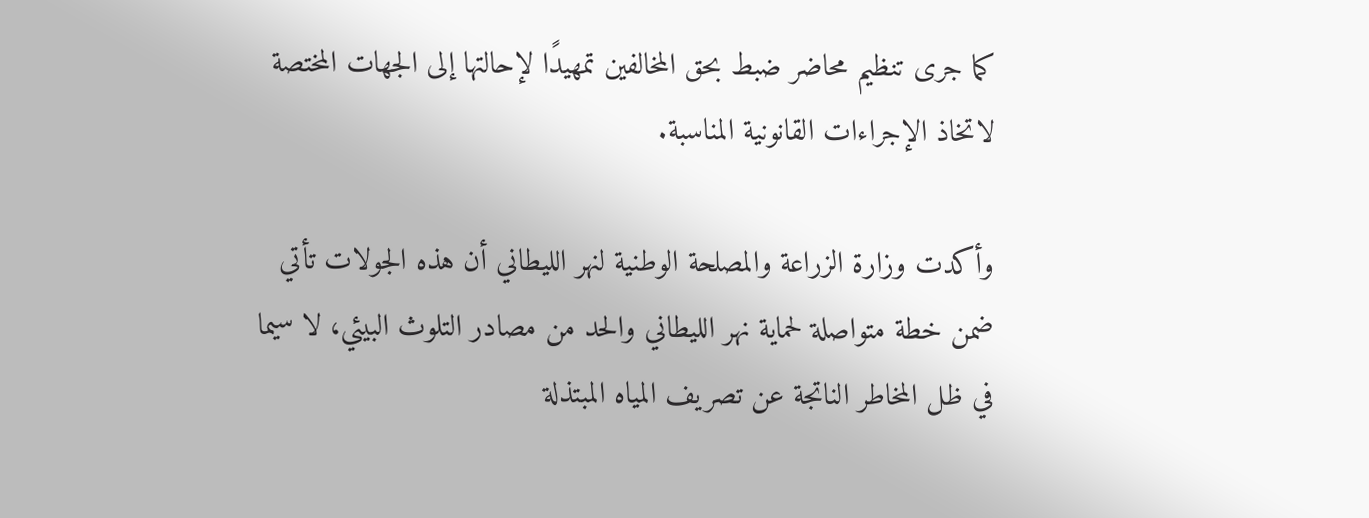كما جرى تنظيم محاضر ضبط بحق المخالفين تمهيدًا لإحالتها إلى الجهات المختصة لاتخاذ الإجراءات القانونية المناسبة.

وأكدت وزارة الزراعة والمصلحة الوطنية لنهر الليطاني أن هذه الجولات تأتي ضمن خطة متواصلة لحماية نهر الليطاني والحد من مصادر التلوث البيئي، لا سيما في ظل المخاطر الناتجة عن تصريف المياه المبتذلة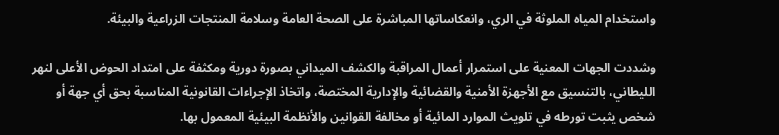واستخدام المياه الملوثة في الري، وانعكاساتها المباشرة على الصحة العامة وسلامة المنتجات الزراعية والبيئة.

وشددت الجهات المعنية على استمرار أعمال المراقبة والكشف الميداني بصورة دورية ومكثفة على امتداد الحوض الأعلى لنهر الليطاني، بالتنسيق مع الأجهزة الأمنية والقضائية والإدارية المختصة، واتخاذ الإجراءات القانونية المناسبة بحق أي جهة أو شخص يثبت تورطه في تلويث الموارد المائية أو مخالفة القوانين والأنظمة البيئية المعمول بها.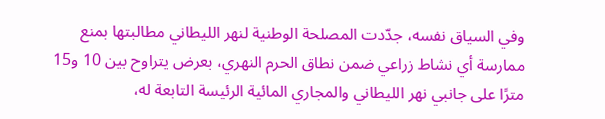وفي السياق نفسه، جدّدت المصلحة الوطنية لنهر الليطاني مطالبتها بمنع ممارسة أي نشاط زراعي ضمن نطاق الحرم النهري، بعرض يتراوح بين 10 و15 مترًا على جانبي نهر الليطاني والمجاري المائية الرئيسة التابعة له،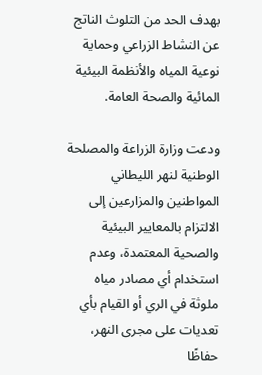بهدف الحد من التلوث الناتج عن النشاط الزراعي وحماية نوعية المياه والأنظمة البيئية المائية والصحة العامة.

ودعت وزارة الزراعة والمصلحة الوطنية لنهر الليطاني المواطنين والمزارعين إلى الالتزام بالمعايير البيئية والصحية المعتمدة، وعدم استخدام أي مصادر مياه ملوثة في الري أو القيام بأي تعديات على مجرى النهر، حفاظًا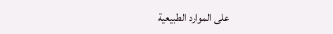على الموارد الطبيعية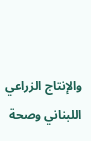والإنتاج الزراعي اللبناني وصحة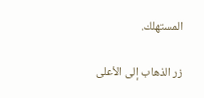المستهلك.

زر الذهاب إلى الأعلى